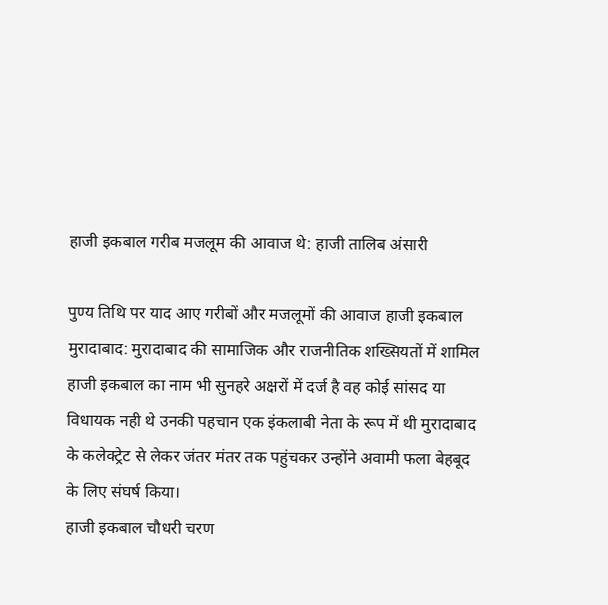हाजी इकबाल गरीब मजलूम की आवाज थे: हाजी तालिब अंसारी

पुण्य तिथि पर याद आए गरीबों और मजलूमों की आवाज हाजी इकबाल
मुरादाबाद: मुरादाबाद की सामाजिक और राजनीतिक शख्सियतों में शामिल हाजी इकबाल का नाम भी सुनहरे अक्षरों में दर्ज है वह कोई सांसद या विधायक नही थे उनकी पहचान एक इंकलाबी नेता के रूप में थी मुरादाबाद के कलेक्ट्रेट से लेकर जंतर मंतर तक पहुंचकर उन्होंने अवामी फला बेहबूद के लिए संघर्ष किया।
हाजी इकबाल चौधरी चरण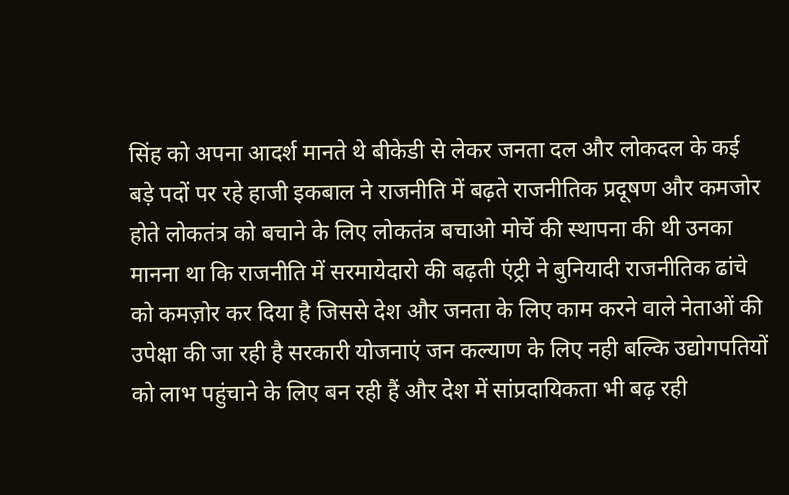सिंह को अपना आदर्श मानते थे बीकेडी से लेकर जनता दल और लोकदल के कई बड़े पदों पर रहे हाजी इकबाल ने राजनीति में बढ़ते राजनीतिक प्रदूषण और कमजोर होते लोकतंत्र को बचाने के लिए लोकतंत्र बचाओ मोर्चे की स्थापना की थी उनका मानना था कि राजनीति में सरमायेदारो की बढ़ती एंट्री ने बुनियादी राजनीतिक ढांचे को कमज़ोर कर दिया है जिससे देश और जनता के लिए काम करने वाले नेताओं की उपेक्षा की जा रही है सरकारी योजनाएं जन कल्याण के लिए नही बल्कि उद्योगपतियों को लाभ पहुंचाने के लिए बन रही हैं और देश में सांप्रदायिकता भी बढ़ रही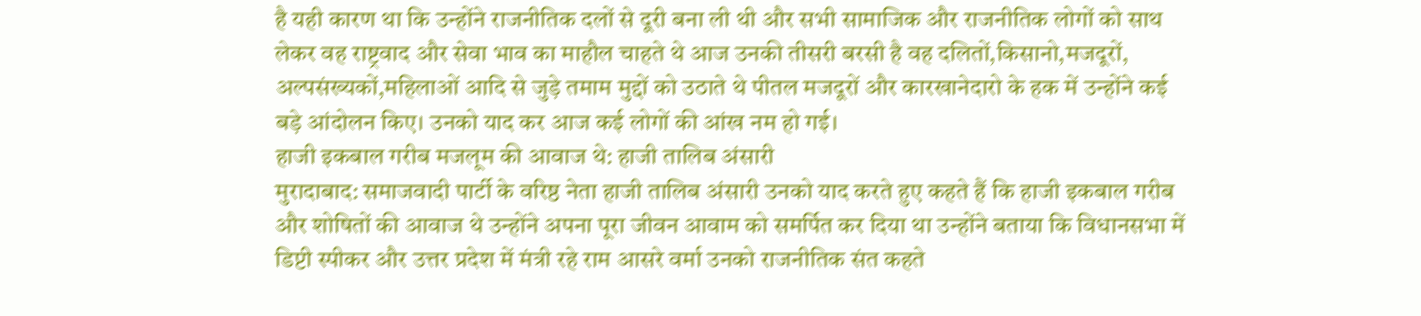है यही कारण था कि उन्होंने राजनीतिक दलों से दूरी बना ली थी और सभी सामाजिक और राजनीतिक लोगों को साथ लेकर वह राष्ट्रवाद और सेवा भाव का माहौल चाहते थे आज उनकी तीसरी बरसी है वह दलितों,किसानो,मजदूरों, अल्पसंख्यकों,महिलाओं आदि से जुड़े तमाम मुद्दों को उठाते थे पीतल मजदूरों और कारखानेदारो के हक में उन्होंने कई बड़े आंदोलन किए। उनको याद कर आज कई लोगों की आंख नम हो गई।
हाजी इकबाल गरीब मजलूम की आवाज थे: हाजी तालिब अंसारी
मुरादाबाद: समाजवादी पार्टी के वरिष्ठ नेता हाजी तालिब अंसारी उनको याद करते हुए कहते हैं कि हाजी इकबाल गरीब और शोषितों की आवाज थे उन्होंने अपना पूरा जीवन आवाम को समर्पित कर दिया था उन्होंने बताया कि विधानसभा में डिप्टी स्पीकर और उत्तर प्रदेश में मंत्री रहे राम आसरे वर्मा उनको राजनीतिक संत कहते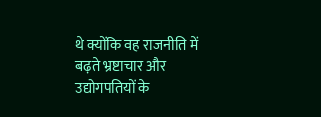थे क्योंकि वह राजनीति में बढ़ते भ्रष्टाचार और उद्योगपतियों के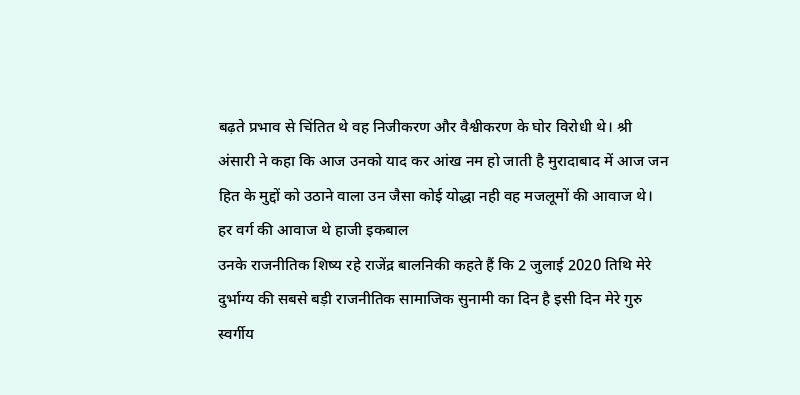बढ़ते प्रभाव से चिंतित थे वह निजीकरण और वैश्वीकरण के घोर विरोधी थे। श्री अंसारी ने कहा कि आज उनको याद कर आंख नम हो जाती है मुरादाबाद में आज जन हित के मुद्दों को उठाने वाला उन जैसा कोई योद्धा नही वह मजलूमों की आवाज थे।
हर वर्ग की आवाज थे हाजी इकबाल
उनके राजनीतिक शिष्य रहे राजेंद्र बालनिकी कहते हैं कि 2 जुलाई 2020 तिथि मेरे दुर्भाग्य की सबसे बड़ी राजनीतिक सामाजिक सुनामी का दिन है इसी दिन मेरे गुरु स्वर्गीय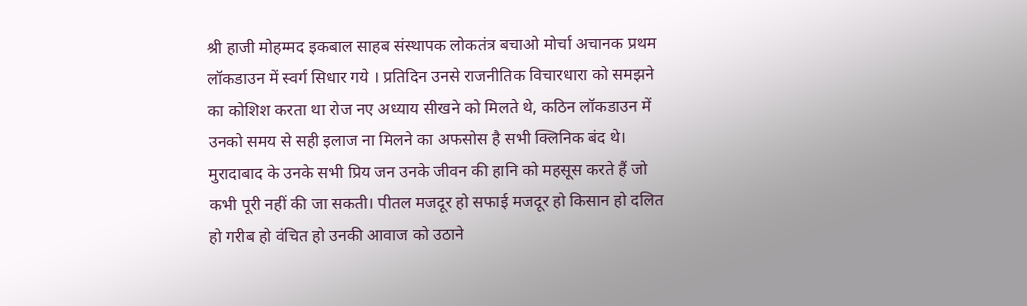श्री हाजी मोहम्मद इकबाल साहब संस्थापक लोकतंत्र बचाओ मोर्चा अचानक प्रथम लॉकडाउन में स्वर्ग सिधार गये । प्रतिदिन उनसे राजनीतिक विचारधारा को समझने का कोशिश करता था रोज नए अध्याय सीखने को मिलते थे, कठिन लॉकडाउन में उनको समय से सही इलाज ना मिलने का अफसोस है सभी क्लिनिक बंद थे। मुरादाबाद के उनके सभी प्रिय जन उनके जीवन की हानि को महसूस करते हैं जो कभी पूरी नहीं की जा सकती। पीतल मजदूर हो सफाई मजदूर हो किसान हो दलित हो गरीब हो वंचित हो उनकी आवाज को उठाने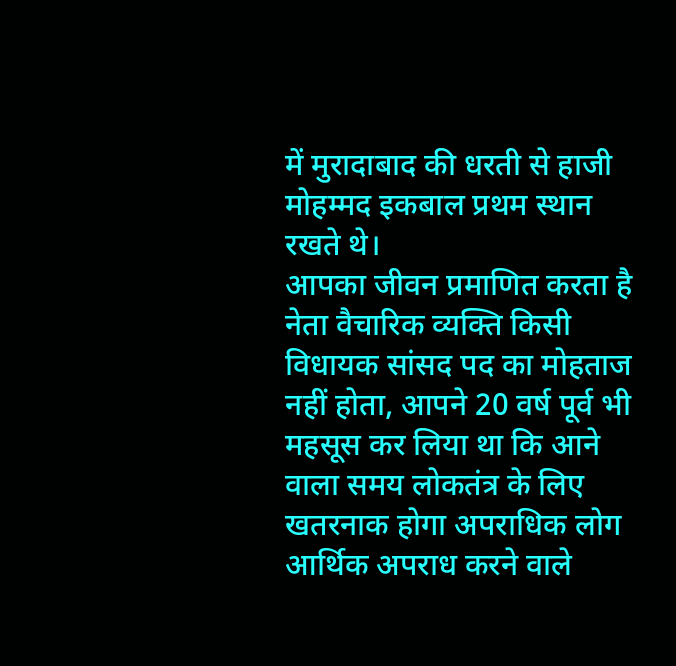में मुरादाबाद की धरती से हाजी मोहम्मद इकबाल प्रथम स्थान रखते थे।
आपका जीवन प्रमाणित करता है नेता वैचारिक व्यक्ति किसी विधायक सांसद पद का मोहताज नहीं होता, आपने 20 वर्ष पूर्व भी महसूस कर लिया था कि आने वाला समय लोकतंत्र के लिए खतरनाक होगा अपराधिक लोग आर्थिक अपराध करने वाले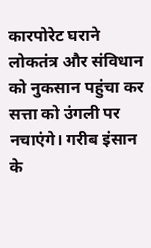कारपोरेट घराने लोकतंत्र और संविधान को नुकसान पहुंचा कर सत्ता को उंगली पर नचाएंगे। गरीब इंसान के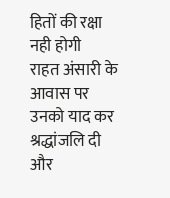हितों की रक्षा नही होगी
राहत अंसारी के आवास पर उनको याद कर श्रद्धांजलि दी और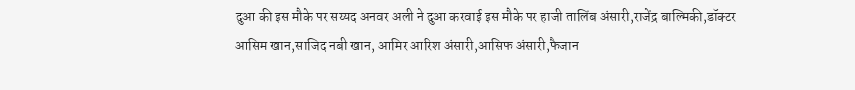दुआ की इस मौके पर सय्यद अनवर अली ने दुआ करवाई इस मौके पर हाजी तालिंब अंसारी,राजेंद्र बाल्मिकी,डॉक्टर आसिम खान,साजिद नबी खान, आमिर आरिश अंसारी,आसिफ अंसारी,फैजान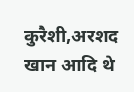कुरैशी,अरशद खान आदि थे